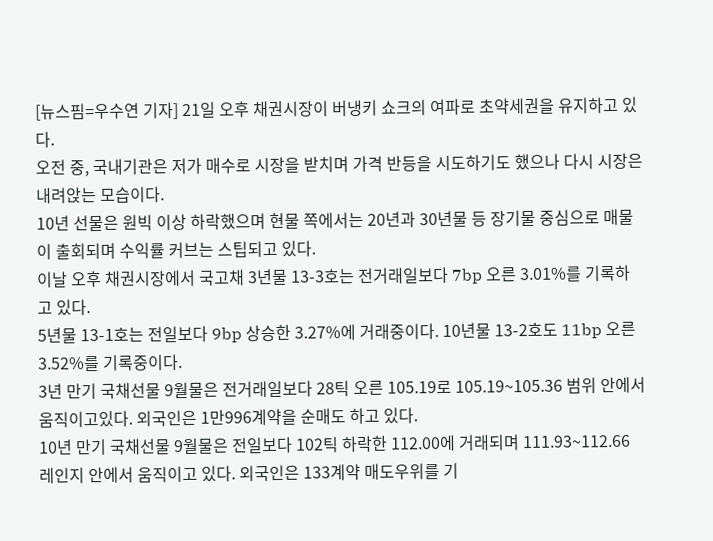[뉴스핌=우수연 기자] 21일 오후 채권시장이 버냉키 쇼크의 여파로 초약세권을 유지하고 있다.
오전 중, 국내기관은 저가 매수로 시장을 받치며 가격 반등을 시도하기도 했으나 다시 시장은 내려앉는 모습이다.
10년 선물은 원빅 이상 하락했으며 현물 쪽에서는 20년과 30년물 등 장기물 중심으로 매물이 출회되며 수익률 커브는 스팁되고 있다.
이날 오후 채권시장에서 국고채 3년물 13-3호는 전거래일보다 7bp 오른 3.01%를 기록하고 있다.
5년물 13-1호는 전일보다 9bp 상승한 3.27%에 거래중이다. 10년물 13-2호도 11bp 오른 3.52%를 기록중이다.
3년 만기 국채선물 9월물은 전거래일보다 28틱 오른 105.19로 105.19~105.36 범위 안에서 움직이고있다. 외국인은 1만996계약을 순매도 하고 있다.
10년 만기 국채선물 9월물은 전일보다 102틱 하락한 112.00에 거래되며 111.93~112.66 레인지 안에서 움직이고 있다. 외국인은 133계약 매도우위를 기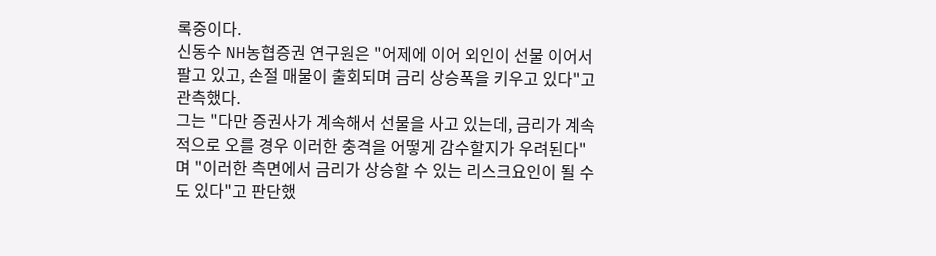록중이다.
신동수 NH농협증권 연구원은 "어제에 이어 외인이 선물 이어서 팔고 있고, 손절 매물이 출회되며 금리 상승폭을 키우고 있다"고 관측했다.
그는 "다만 증권사가 계속해서 선물을 사고 있는데, 금리가 계속적으로 오를 경우 이러한 충격을 어떻게 감수할지가 우려된다"며 "이러한 측면에서 금리가 상승할 수 있는 리스크요인이 될 수도 있다"고 판단했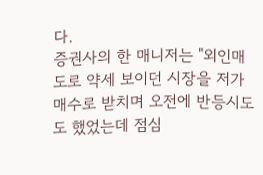다.
증권사의 한 매니저는 "외인매도로 약세 보이던 시장을 저가매수로 받치며 오전에 반등시도도 했었는데 점심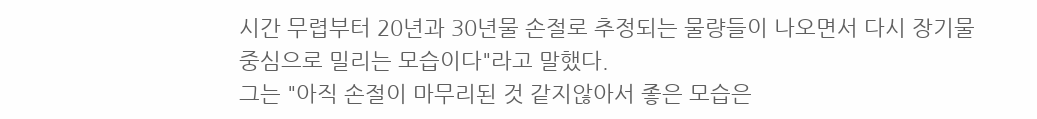시간 무렵부터 20년과 30년물 손절로 추정되는 물량들이 나오면서 다시 장기물 중심으로 밀리는 모습이다"라고 말했다.
그는 "아직 손절이 마무리된 것 같지않아서 좋은 모습은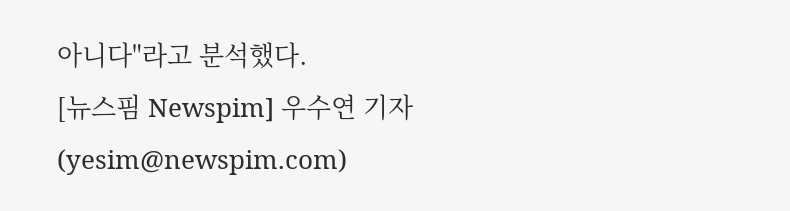아니다"라고 분석했다.
[뉴스핌 Newspim] 우수연 기자 (yesim@newspim.com)